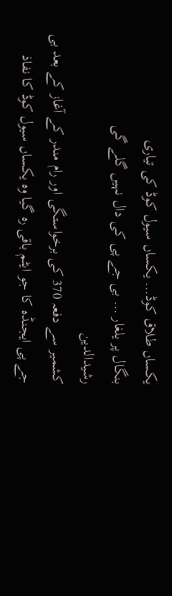یکساں طلاق کوڈ… یکساں سیول کوڈ کی تیاری
بنگال پر یلغار … بی جے پی کی دال نہیں گلے گی
رشیدالدین
کشمیر سے دفعہ 370 کی برخواستگی اور رام مندر کے آغاز کے بعد بی جے پی ایجنڈہ کا جو ایٹم باقی رہ گیا وہ یکساں سیول کوڈ کا نفاذ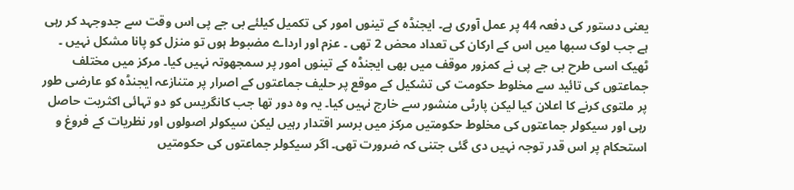یعنی دستور کی دفعہ 44 پر عمل آوری ہے۔ ایجنڈہ کے تینوں امور کی تکمیل کیلئے بی جے پی اس وقت سے جدوجہد کر رہی ہے جب لوک سبھا میں اس کے ارکان کی تعداد محض 2 تھی ۔ عزم اور ارداے مضبوط ہوں تو منزل کو پانا مشکل نہیں ۔ ٹھیک اسی طرح بی جے پی نے کمزور موقف میں بھی ایجنڈہ کے تینوں امور پر سمجھوتہ نہیں کیا۔ مرکز میں مختلف جماعتوں کی تائید سے مخلوط حکومت کی تشکیل کے موقع پر حلیف جماعتوں کے اصرار پر متنازعہ ایجنڈہ کو عارضی طور پر ملتوی کرنے کا اعلان کیا لیکن پارٹی منشور سے خارج نہیں کیا۔ یہ وہ دور تھا جب کانگریس کو دو تہائی اکثریت حاصل رہی اور سیکولر جماعتوں کی مخلوط حکومتیں مرکز میں برسر اقتدار رہیں لیکن سیکولر اصولوں اور نظریات کے فروغ و استحکام پر اس قدر توجہ نہیں دی گئی جتنی کہ ضرورت تھی۔ اگر سیکولر جماعتوں کی حکومتیں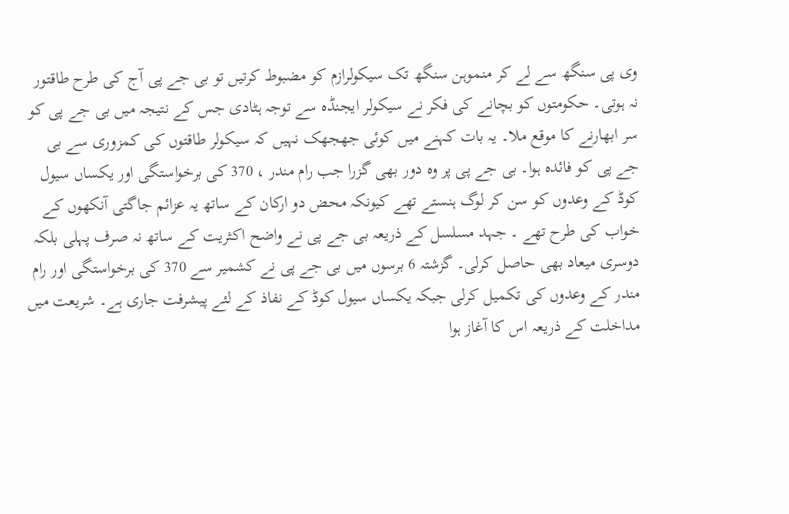وی پی سنگھ سے لے کر منموہن سنگھ تک سیکولرازم کو مضبوط کرتیں تو بی جے پی آج کی طرح طاقتور نہ ہوتی۔ حکومتوں کو بچانے کی فکر نے سیکولر ایجنڈہ سے توجہ ہٹادی جس کے نتیجہ میں بی جے پی کو سر ابھارنے کا موقع ملا۔ یہ بات کہنے میں کوئی جھجھک نہیں کہ سیکولر طاقتوں کی کمزوری سے بی جے پی کو فائدہ ہوا۔ بی جے پی پر وہ دور بھی گزرا جب رام مندر ، 370 کی برخواستگی اور یکساں سیول کوڈ کے وعدوں کو سن کر لوگ ہنستے تھے کیونکہ محض دو ارکان کے ساتھ یہ عزائم جاگتی آنکھوں کے خواب کی طرح تھے ۔ جہد مسلسل کے ذریعہ بی جے پی نے واضح اکثریت کے ساتھ نہ صرف پہلی بلکہ دوسری میعاد بھی حاصل کرلی۔ گزشتہ 6 برسوں میں بی جے پی نے کشمیر سے 370 کی برخواستگی اور رام مندر کے وعدوں کی تکمیل کرلی جبکہ یکساں سیول کوڈ کے نفاذ کے لئے پیشرفت جاری ہے۔ شریعت میں مداخلت کے ذریعہ اس کا آغاز ہوا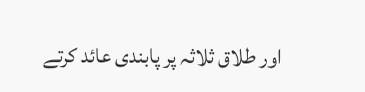اور طلاق ثلاثہ پر پابندی عائد کرتے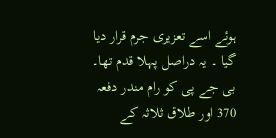ہوئے اسے تعزیری جرم قرار دیا گیا ۔ یہ دراصل پہلا قدم تھا۔ بی جے پی کو رام مندر دفعہ 370 اور طلاق ثلاثہ کے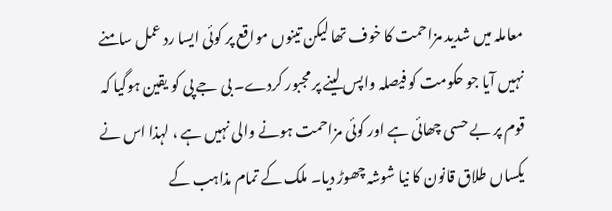معاملہ میں شدید مزاحمت کا خوف تھا لیکن تینوں مواقع پر کوئی ایسا رد عمل سامنے نہیں آیا جو حکومت کو فیصلہ واپس لینے پر مجبور کردے۔ بی جے پی کو یقین ہوگیا کہ قوم پر بے حسی چھائی ہے اور کوئی مزاحمت ہونے والی نہیں ہے ، لہذا اس نے یکساں طلاق قانون کا نیا شوشہ چھوڑ دیا۔ ملک کے تمام مذاہب کے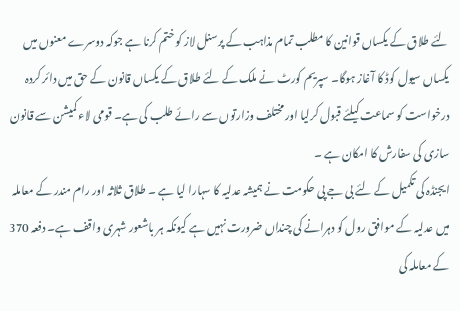لئے طلاق کے یکساں قوانین کا مطلب تمام مذاہب کے پرسنل لاز کو ختم کرنا ہے جوکہ دوسرے معنوں میں یکساں سیول کوڈ کا آغاز ہوگا۔ سپریم کورٹ نے ملک کے لئے طلاق کے یکساں قانون کے حق میں دائر کردہ درخواست کو سماعت کیلئے قبول کرلیا اور مختلف وزارتوں سے رائے طلب کی ہے۔ قومی لاء کمیشن سے قانون سازی کی سفارش کا امکان ہے ۔
ایجنڈہ کی تکمیل کے لئے بی جے پی حکومت نے ہمیشہ عدلیہ کا سہارا لیا ہے ۔ طلاق ثلاثہ اور رام مندر کے معاملہ میں عدلیہ کے موافق رول کو دہرانے کی چنداں ضرورت نہیں ہے کیونکہ ہر باشعور شہری واقف ہے۔ دفعہ 370 کے معاملہ کی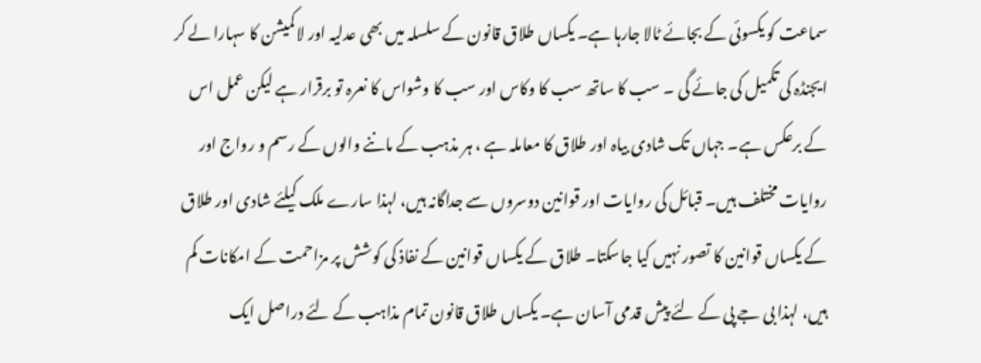سماعت کو یکسوئی کے بجائے ٹالا جارہا ہے۔ یکساں طلاق قانون کے سلسلہ میں بھی عدلیہ اور لا کمیشن کا سہارا لے کر ایجنڈہ کی تکمیل کی جائے گی ۔ سب کا ساتھ سب کا وکاس اور سب کا وشواس کا نعرہ تو برقرار ہے لیکن عمل اس کے برعکس ہے۔ جہاں تک شادی بیاہ اور طلاق کا معاملہ ہے ، ہر مذہب کے ماننے والوں کے رسم و رواج اور روایات مختلف ہیں۔ قبائل کی روایات اور قوانین دوسروں سے جداگانہ ہیں، لہذا سارے ملک کیلئے شادی اور طلاق کے یکساں قوانین کا تصور نہیں کیا جاسکتا۔ طلاق کے یکساں قوانین کے نفاذ کی کوشش پر مزاحمت کے امکانات کم ہیں، لہذا بی جے پی کے لئے پیش قدمی آسان ہے۔ یکساں طلاق قانون تمام مذاہب کے لئے دراصل ایک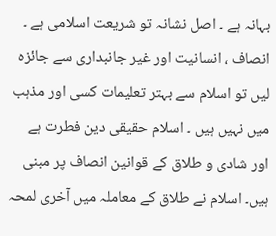بہانہ ہے ۔ اصل نشانہ تو شریعت اسلامی ہے ۔ انصاف ، انسانیت اور غیر جانبداری سے جائزہ لیں تو اسلام سے بہتر تعلیمات کسی اور مذہب میں نہیں ہیں ۔ اسلام حقیقی دین فطرت ہے اور شادی و طلاق کے قوانین انصاف پر مبنی ہیں۔ اسلام نے طلاق کے معاملہ میں آخری لمحہ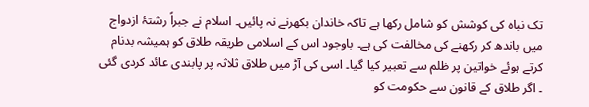تک نباہ کی کوشش کو شامل رکھا ہے تاکہ خاندان بکھرنے نہ پائیں۔ اسلام نے جبراً رشتۂ ازدواج میں باندھ کر رکھنے کی مخالفت کی ہے۔ باوجود اس کے اسلامی طریقہ طلاق کو ہمیشہ بدنام کرتے ہوئے خواتین پر ظلم سے تعبیر کیا گیا۔ اسی کی آڑ میں طلاق ثلاثہ پر پابندی عائد کردی گئی ۔ اگر طلاق کے قانون سے حکومت کو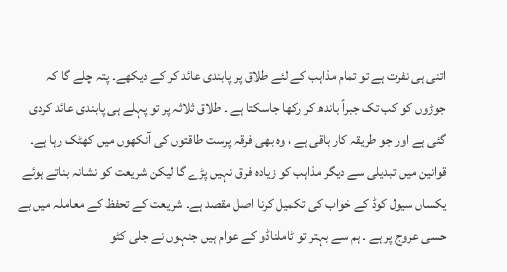اتنی ہی نفرت ہے تو تمام مذاہب کے لئے طلاق پر پابندی عائد کر کے دیکھے۔ پتہ چلے گا کہ جوڑوں کو کب تک جبراً باندھ کر رکھا جاسکتا ہے ۔ طلاق ثلاثہ پر تو پہلے ہی پابندی عائد کردی گئی ہے اور جو طریقہ کار باقی ہے ، وہ بھی فرقہ پرست طاقتوں کی آنکھوں میں کھٹک رہا ہے۔ قوانین میں تبدیلی سے دیگر مذاہب کو زیادہ فرق نہیں پڑے گا لیکن شریعت کو نشانہ بناتے ہوئے یکساں سیول کوڈ کے خواب کی تکمیل کرنا اصل مقصد ہے۔ شریعت کے تحفظ کے معاملہ میں بے حسی عروج پر ہے ۔ ہم سے بہتر تو ٹاملناڈو کے عوام ہیں جنہوں نے جلی کٹو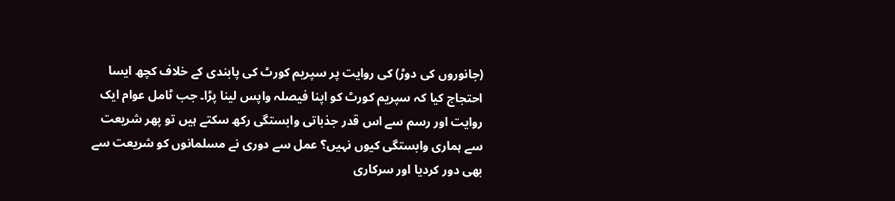(جانوروں کی دوڑ) کی روایت پر سپریم کورٹ کی پابندی کے خلاف کچھ ایسا احتجاج کیا کہ سپریم کورٹ کو اپنا فیصلہ واپس لینا پڑا۔ جب ٹامل عوام ایک روایت اور رسم سے اس قدر جذباتی وابستگی رکھ سکتے ہیں تو پھر شریعت سے ہماری وابستگی کیوں نہیں؟ عمل سے دوری نے مسلمانوں کو شریعت سے بھی دور کردیا اور سرکاری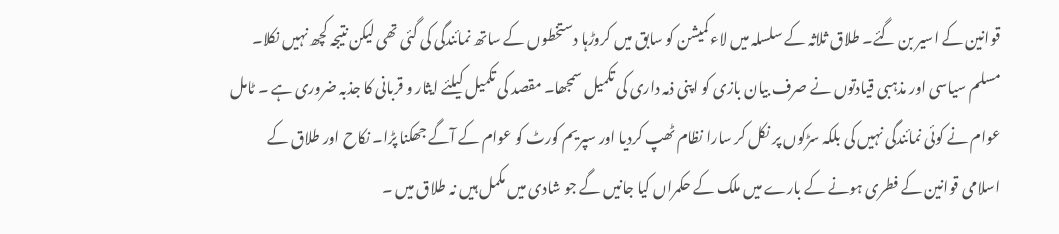قوانین کے اسیر بن گئے۔ طلاق ثلاثہ کے سلسلہ میں لاء کمیشن کو سابق میں کروڑہا دستخطوں کے ساتھ نمائندگی کی گئی تھی لیکن نتیجہ کچھ نہیں نکلا۔ مسلم سیاسی اور مذہبی قیادتوں نے صرف بیان بازی کو اپنی ذمہ داری کی تکمیل سمجھا۔ مقصد کی تکمیل کیلئے ایثار و قربانی کا جذبہ ضروری ہے ۔ ٹامل عوام نے کوئی نمائندگی نہیں کی بلکہ سڑکوں پر نکل کر سارا نظام ٹھپ کردیا اور سپریم کورٹ کو عوام کے آگے جھکنا پڑا۔ نکاح اور طلاق کے اسلامی قوانین کے فطری ہونے کے بارے میں ملک کے حکمراں کیا جانیں گے جو شادی میں مکمل ہیں نہ طلاق میں ۔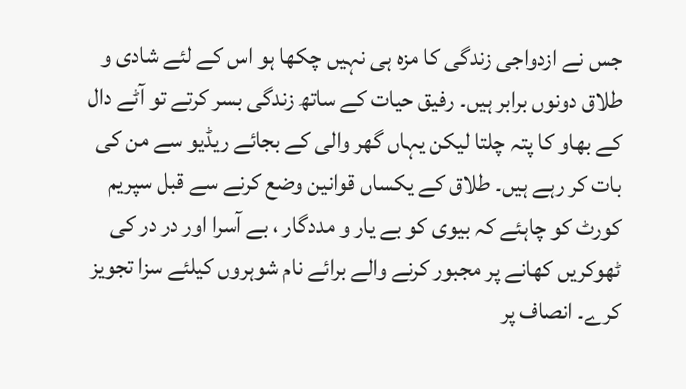جس نے ازدواجی زندگی کا مزہ ہی نہیں چکھا ہو اس کے لئے شادی و طلاق دونوں برابر ہیں۔ رفیق حیات کے ساتھ زندگی بسر کرتے تو آٹے دال کے بھاو کا پتہ چلتا لیکن یہاں گھر والی کے بجائے ریڈیو سے من کی بات کر رہے ہیں۔ طلاق کے یکساں قوانین وضع کرنے سے قبل سپریم کورٹ کو چاہئے کہ بیوی کو بے یار و مددگار ، بے آسرا اور در در کی ٹھوکریں کھانے پر مجبور کرنے والے برائے نام شوہروں کیلئے سزا تجویز کرے۔ انصاف پر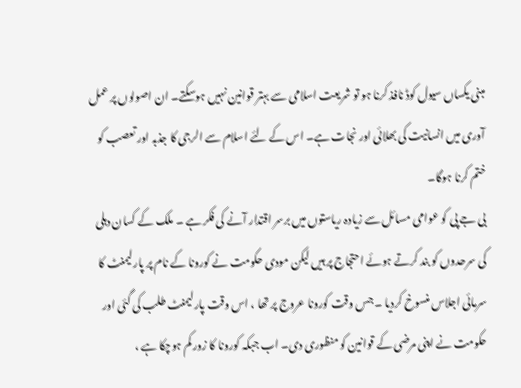مبنی یکساں سیول کوڈ نافذ کرنا ہو تو شریعت اسلامی سے بہتر قوانین نہیں ہوسکتے۔ ان اصولوں پر عمل آوری میں انسانیت کی بھلائی اور نجات ہے۔ اس کے لئے اسلام سے الرجی کا جذبہ اور تعصب کو ختم کرنا ہوگا۔
بی جے پی کو عوامی مسائل سے زیادہ ریاستوں میں برسر اقتدار آنے کی فکر ہے ۔ ملک کے کسان دہلی کی سرحدوں کو بند کرتے ہوئے احتجاج پر ہیں لیکن مودی حکومت نے کورونا کے نام پر پارلیمنٹ کا سرمائی اجلاس منسوخ کردیا ۔ جس وقت کورونا عروج پر تھا ، اس وقت پارلیمنٹ طلب کی گئی اور حکومت نے اپنی مرضی کے قوانین کو منظوری دی۔ اب جبکہ کورونا کا زور کم ہوچکا ہے ،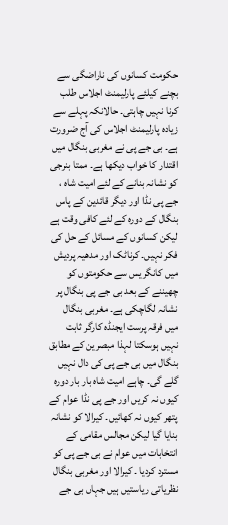حکومت کسانوں کی ناراضگی سے بچنے کیلئے پارلیمنٹ اجلاس طلب کرنا نہیں چاہتی۔ حالانکہ پہلے سے زیادہ پارلیمنٹ اجلاس کی آج ضرورت ہے۔ بی جے پی نے مغربی بنگال میں اقتدار کا خواب دیکھا ہے۔ ممتا بنرجی کو نشانہ بنانے کے لئے امیت شاہ ، جے پی نڈا اور دیگر قائدین کے پاس بنگال کے دورہ کے لئے کافی وقت ہے لیکن کسانوں کے مسائل کے حل کی فکر نہیں۔ کرناٹک اور مدھیہ پردیش میں کانگریس سے حکومتوں کو چھیننے کے بعد بی جے پی بنگال پر نشانہ لگاچکی ہے۔ مغربی بنگال میں فرقہ پرست ایجنڈہ کارگر ثابت نہیں ہوسکتا لہذا مبصرین کے مطابق بنگال میں بی جے پی کی دال نہیں گلے گی۔ چاہے امیت شاہ بار بار دورہ کیوں نہ کریں اور جے پی نڈا عوام کے پتھر کیوں نہ کھائیں۔ کیرالا کو نشانہ بنایا گیا لیکن مجالس مقامی کے انتخابات میں عوام نے بی جے پی کو مسترد کردیا ۔ کیرالا اور مغربی بنگال نظریاتی ریاستیں ہیں جہاں بی جے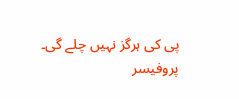پی کی ہرگز نہیں چلے گی۔ پروفیسر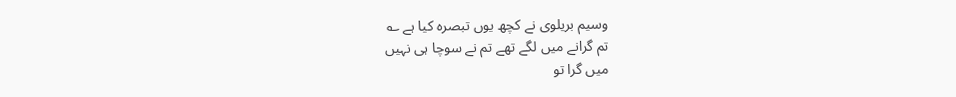وسیم بریلوی نے کچھ یوں تبصرہ کیا ہے ؎
تم گرانے میں لگے تھے تم نے سوچا ہی نہیں
میں گرا تو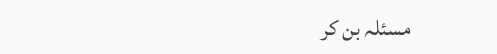مسئلہ بن کر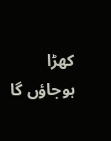کھڑا ہوجاؤں گا